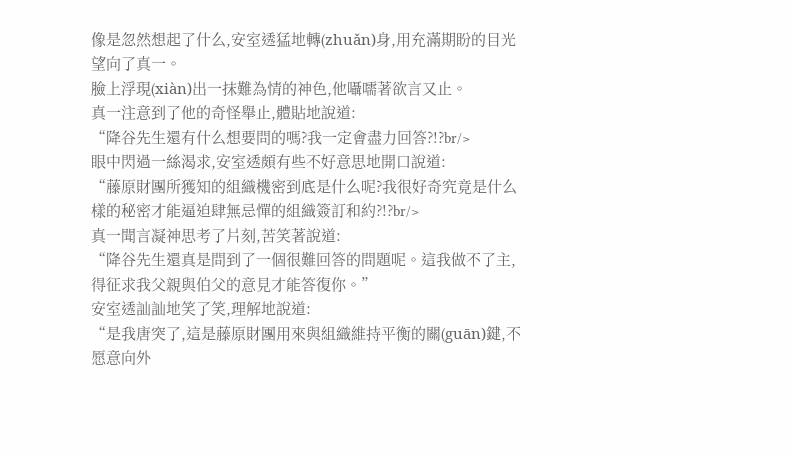像是忽然想起了什么,安室透猛地轉(zhuǎn)身,用充滿期盼的目光望向了真一。
臉上浮現(xiàn)出一抹難為情的神色,他囁嚅著欲言又止。
真一注意到了他的奇怪舉止,體貼地說道:
“降谷先生還有什么想要問的嗎?我一定會盡力回答?!?br/>
眼中閃過一絲渴求,安室透頗有些不好意思地開口說道:
“藤原財團所獲知的組織機密到底是什么呢?我很好奇究竟是什么樣的秘密才能逼迫肆無忌憚的組織簽訂和約?!?br/>
真一聞言凝神思考了片刻,苦笑著說道:
“降谷先生還真是問到了一個很難回答的問題呢。這我做不了主,得征求我父親與伯父的意見才能答復你。”
安室透訕訕地笑了笑,理解地說道:
“是我唐突了,這是藤原財團用來與組織維持平衡的關(guān)鍵,不愿意向外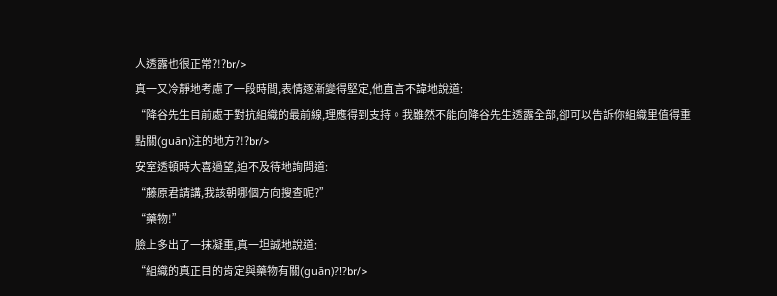人透露也很正常?!?br/>
真一又冷靜地考慮了一段時間,表情逐漸變得堅定,他直言不諱地說道:
“降谷先生目前處于對抗組織的最前線,理應得到支持。我雖然不能向降谷先生透露全部,卻可以告訴你組織里值得重點關(guān)注的地方?!?br/>
安室透頓時大喜過望,迫不及待地詢問道:
“藤原君請講,我該朝哪個方向搜查呢?”
“藥物!”
臉上多出了一抹凝重,真一坦誠地說道:
“組織的真正目的肯定與藥物有關(guān)?!?br/>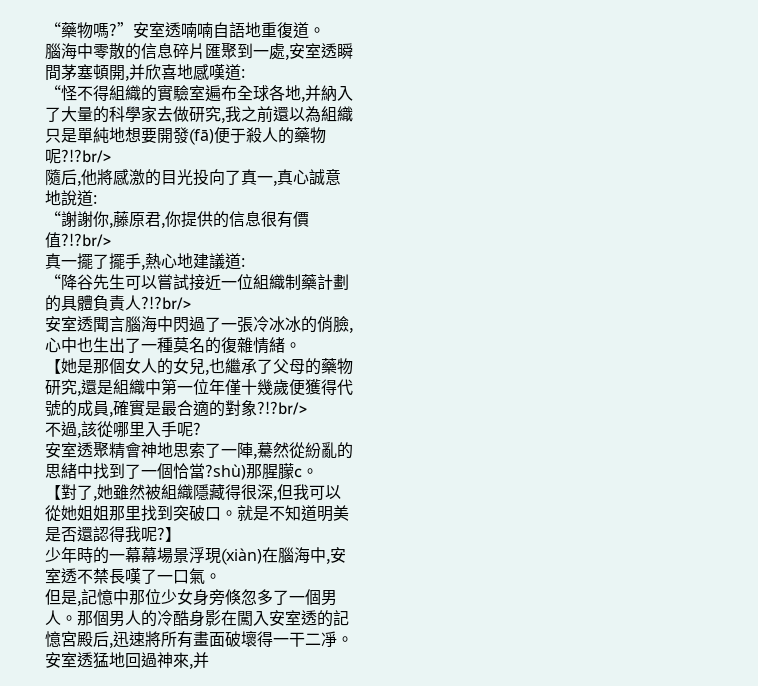“藥物嗎?”安室透喃喃自語地重復道。
腦海中零散的信息碎片匯聚到一處,安室透瞬間茅塞頓開,并欣喜地感嘆道:
“怪不得組織的實驗室遍布全球各地,并納入了大量的科學家去做研究,我之前還以為組織只是單純地想要開發(fā)便于殺人的藥物呢?!?br/>
隨后,他將感激的目光投向了真一,真心誠意地說道:
“謝謝你,藤原君,你提供的信息很有價值?!?br/>
真一擺了擺手,熱心地建議道:
“降谷先生可以嘗試接近一位組織制藥計劃的具體負責人?!?br/>
安室透聞言腦海中閃過了一張冷冰冰的俏臉,心中也生出了一種莫名的復雜情緒。
【她是那個女人的女兒,也繼承了父母的藥物研究,還是組織中第一位年僅十幾歲便獲得代號的成員,確實是最合適的對象?!?br/>
不過,該從哪里入手呢?
安室透聚精會神地思索了一陣,驀然從紛亂的思緒中找到了一個恰當?shù)那腥朦c。
【對了,她雖然被組織隱藏得很深,但我可以從她姐姐那里找到突破口。就是不知道明美是否還認得我呢?】
少年時的一幕幕場景浮現(xiàn)在腦海中,安室透不禁長嘆了一口氣。
但是,記憶中那位少女身旁倏忽多了一個男人。那個男人的冷酷身影在闖入安室透的記憶宮殿后,迅速將所有畫面破壞得一干二凈。
安室透猛地回過神來,并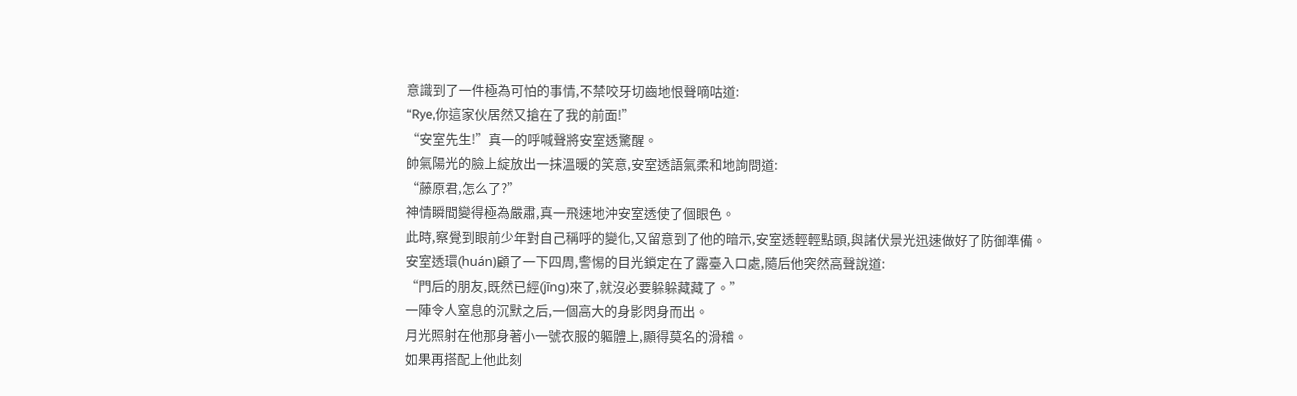意識到了一件極為可怕的事情,不禁咬牙切齒地恨聲嘀咕道:
“Rye,你這家伙居然又搶在了我的前面!”
“安室先生!”真一的呼喊聲將安室透驚醒。
帥氣陽光的臉上綻放出一抹溫暖的笑意,安室透語氣柔和地詢問道:
“藤原君,怎么了?”
神情瞬間變得極為嚴肅,真一飛速地沖安室透使了個眼色。
此時,察覺到眼前少年對自己稱呼的變化,又留意到了他的暗示,安室透輕輕點頭,與諸伏景光迅速做好了防御準備。
安室透環(huán)顧了一下四周,警惕的目光鎖定在了露臺入口處,隨后他突然高聲說道:
“門后的朋友,既然已經(jīng)來了,就沒必要躲躲藏藏了。”
一陣令人窒息的沉默之后,一個高大的身影閃身而出。
月光照射在他那身著小一號衣服的軀體上,顯得莫名的滑稽。
如果再搭配上他此刻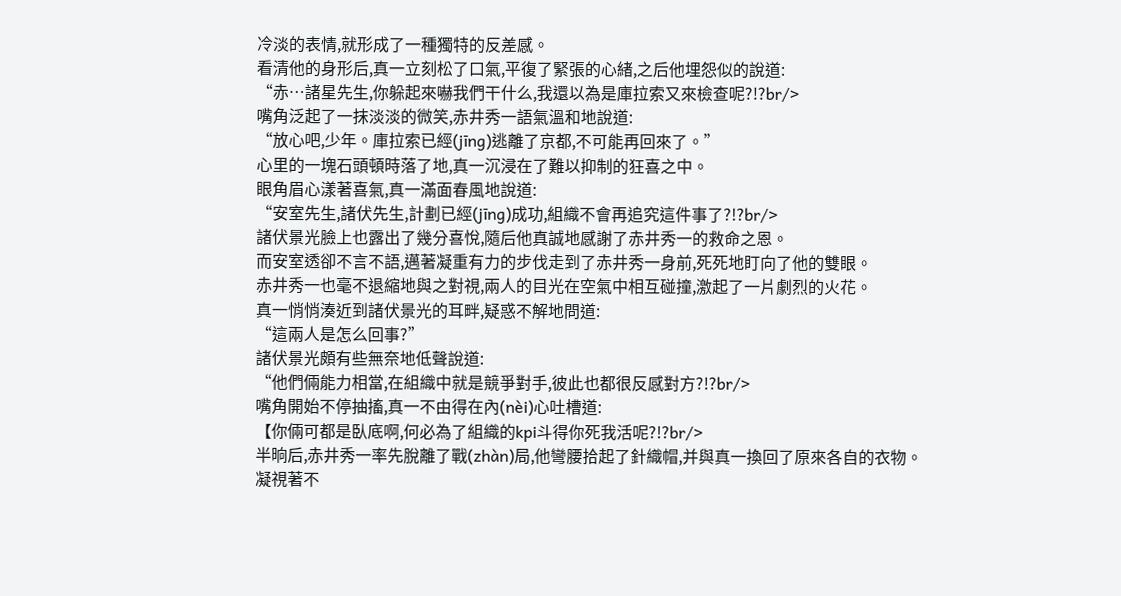冷淡的表情,就形成了一種獨特的反差感。
看清他的身形后,真一立刻松了口氣,平復了緊張的心緒,之后他埋怨似的說道:
“赤…諸星先生,你躲起來嚇我們干什么,我還以為是庫拉索又來檢查呢?!?br/>
嘴角泛起了一抹淡淡的微笑,赤井秀一語氣溫和地說道:
“放心吧,少年。庫拉索已經(jīng)逃離了京都,不可能再回來了。”
心里的一塊石頭頓時落了地,真一沉浸在了難以抑制的狂喜之中。
眼角眉心漾著喜氣,真一滿面春風地說道:
“安室先生,諸伏先生,計劃已經(jīng)成功,組織不會再追究這件事了?!?br/>
諸伏景光臉上也露出了幾分喜悅,隨后他真誠地感謝了赤井秀一的救命之恩。
而安室透卻不言不語,邁著凝重有力的步伐走到了赤井秀一身前,死死地盯向了他的雙眼。
赤井秀一也毫不退縮地與之對視,兩人的目光在空氣中相互碰撞,激起了一片劇烈的火花。
真一悄悄湊近到諸伏景光的耳畔,疑惑不解地問道:
“這兩人是怎么回事?”
諸伏景光頗有些無奈地低聲說道:
“他們倆能力相當,在組織中就是競爭對手,彼此也都很反感對方?!?br/>
嘴角開始不停抽搐,真一不由得在內(nèi)心吐槽道:
【你倆可都是臥底啊,何必為了組織的kpi斗得你死我活呢?!?br/>
半晌后,赤井秀一率先脫離了戰(zhàn)局,他彎腰拾起了針織帽,并與真一換回了原來各自的衣物。
凝視著不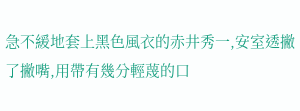急不緩地套上黑色風衣的赤井秀一,安室透撇了撇嘴,用帶有幾分輕蔑的口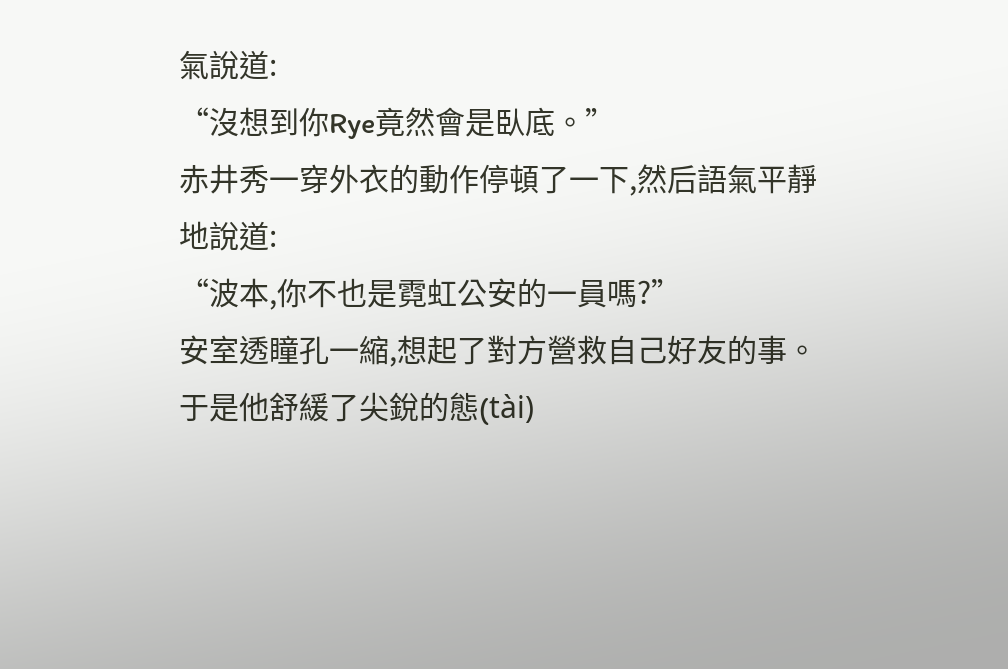氣說道:
“沒想到你Rye竟然會是臥底。”
赤井秀一穿外衣的動作停頓了一下,然后語氣平靜地說道:
“波本,你不也是霓虹公安的一員嗎?”
安室透瞳孔一縮,想起了對方營救自己好友的事。
于是他舒緩了尖銳的態(tài)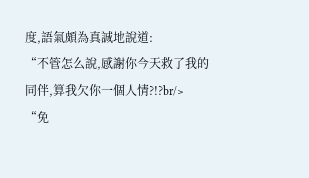度,語氣頗為真誠地說道:
“不管怎么說,感謝你今天救了我的同伴,算我欠你一個人情?!?br/>
“免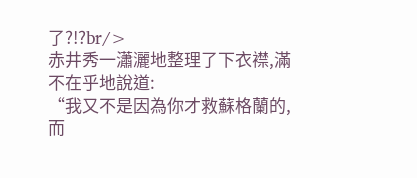了?!?br/>
赤井秀一瀟灑地整理了下衣襟,滿不在乎地說道:
“我又不是因為你才救蘇格蘭的,而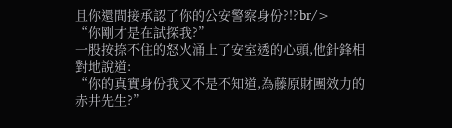且你還間接承認了你的公安警察身份?!?br/>
“你剛才是在試探我?”
一股按捺不住的怒火涌上了安室透的心頭,他針鋒相對地說道:
“你的真實身份我又不是不知道,為藤原財團效力的赤井先生?”